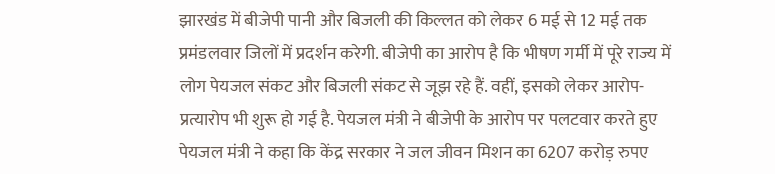झारखंड में बीजेपी पानी और बिजली की किल्लत को लेकर 6 मई से 12 मई तक प्रमंडलवार जिलों में प्रदर्शन करेगी. बीजेपी का आरोप है कि भीषण गर्मी में पूरे राज्य में लोग पेयजल संकट और बिजली संकट से जूझ रहे हैं. वहीं, इसको लेकर आरोप-प्रत्यारोप भी शुरू हो गई है. पेयजल मंत्री ने बीजेपी के आरोप पर पलटवार करते हुए पेयजल मंत्री ने कहा कि केंद्र सरकार ने जल जीवन मिशन का 6207 करोड़ रुपए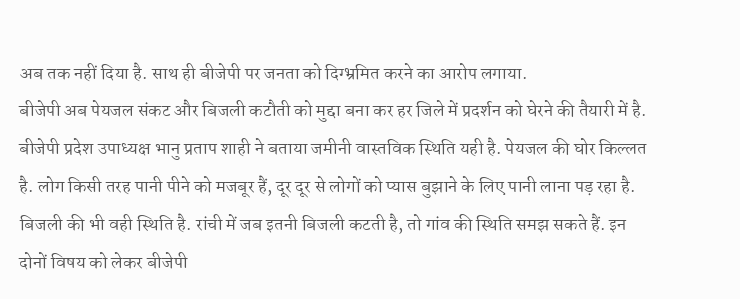अब तक नहीं दिया है. साथ ही बीजेपी पर जनता को दिग्भ्रमित करने का आरोप लगाया.
बीजेपी अब पेयजल संकट और बिजली कटौती को मुद्दा बना कर हर जिले में प्रदर्शन को घेरने की तैयारी में है. बीजेपी प्रदेश उपाध्यक्ष भानु प्रताप शाही ने बताया जमीनी वास्तविक स्थिति यही है. पेयजल की घोर किल्लत है. लोग किसी तरह पानी पीने को मजबूर हैं, दूर दूर से लोगों को प्यास बुझाने के लिए पानी लाना पड़ रहा है. बिजली की भी वही स्थिति है. रांची में जब इतनी बिजली कटती है, तो गांव की स्थिति समझ सकते हैं. इन दोनों विषय को लेकर बीजेपी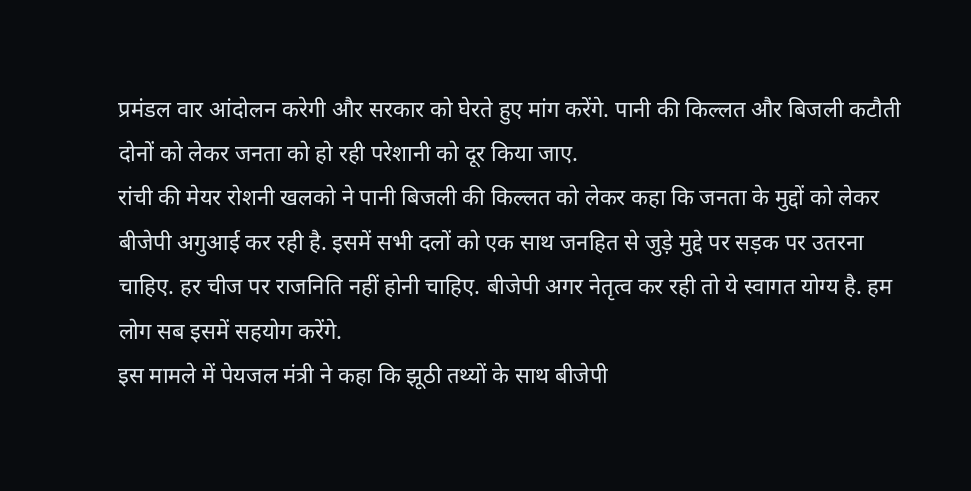प्रमंडल वार आंदोलन करेगी और सरकार को घेरते हुए मांग करेंगे. पानी की किल्लत और बिजली कटौती दोनों को लेकर जनता को हो रही परेशानी को दूर किया जाए.
रांची की मेयर रोशनी खलको ने पानी बिजली की किल्लत को लेकर कहा कि जनता के मुद्दों को लेकर बीजेपी अगुआई कर रही है. इसमें सभी दलों को एक साथ जनहित से जुड़े मुद्दे पर सड़क पर उतरना चाहिए. हर चीज पर राजनिति नहीं होनी चाहिए. बीजेपी अगर नेतृत्व कर रही तो ये स्वागत योग्य है. हम लोग सब इसमें सहयोग करेंगे.
इस मामले में पेयजल मंत्री ने कहा कि झूठी तथ्यों के साथ बीजेपी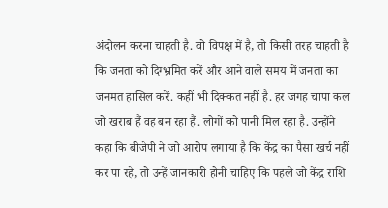अंदोलन करना चाहती है. वो विपक्ष में है, तो किसी तरह चाहती है कि जनता को दिग्भ्रमित करें और आने वाले समय में जनता का जनमत हासिल करें. कहीं भी दिक्कत नहीं है. हर जगह चापा कल जो खराब हैं वह बन रहा हैं. लोगों को पानी मिल रहा है. उन्होंने कहा कि बीजेपी ने जो आरोप लगाया है कि केंद्र का पैसा खर्च नहीं कर पा रहे, तो उन्हें जानकारी होनी चाहिए कि पहले जो केंद्र राशि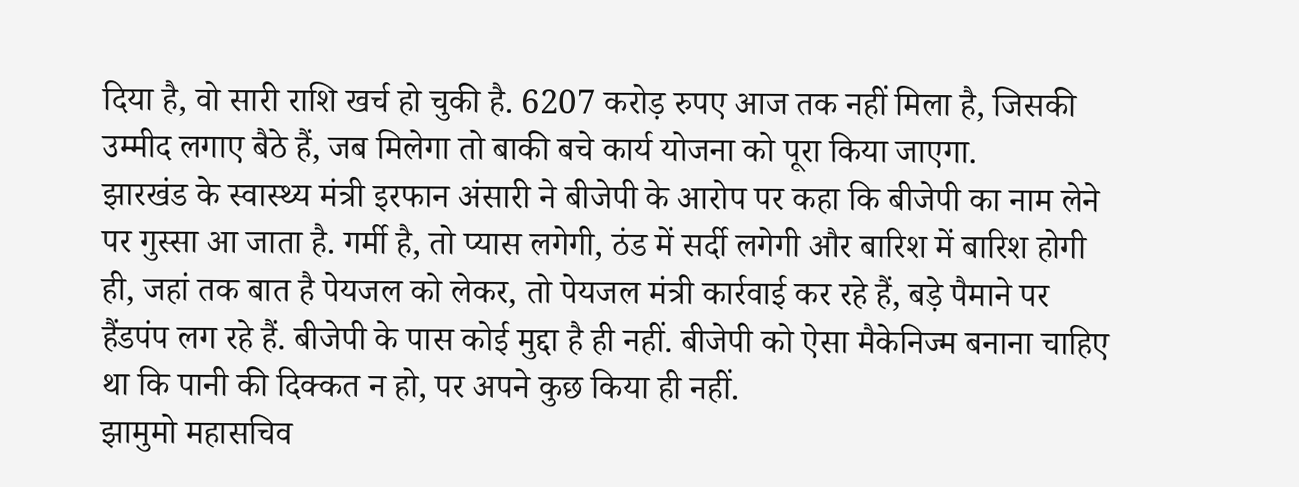दिया है, वो सारी राशि खर्च हो चुकी है. 6207 करोड़ रुपए आज तक नहीं मिला है, जिसकी उम्मीद लगाए बैठे हैं, जब मिलेगा तो बाकी बचे कार्य योजना को पूरा किया जाएगा.
झारखंड के स्वास्थ्य मंत्री इरफान अंसारी ने बीजेपी के आरोप पर कहा कि बीजेपी का नाम लेने पर गुस्सा आ जाता है. गर्मी है, तो प्यास लगेगी, ठंड में सर्दी लगेगी और बारिश में बारिश होगी ही, जहां तक बात है पेयजल को लेकर, तो पेयजल मंत्री कार्रवाई कर रहे हैं, बड़े पैमाने पर हैंडपंप लग रहे हैं. बीजेपी के पास कोई मुद्दा है ही नहीं. बीजेपी को ऐसा मैकेनिज्म बनाना चाहिए था कि पानी की दिक्कत न हो, पर अपने कुछ किया ही नहीं.
झामुमो महासचिव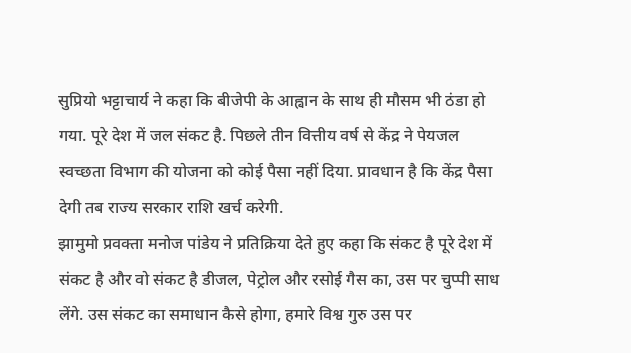सुप्रियो भट्टाचार्य ने कहा कि बीजेपी के आह्वान के साथ ही मौसम भी ठंडा हो गया. पूरे देश में जल संकट है. पिछले तीन वित्तीय वर्ष से केंद्र ने पेयजल स्वच्छता विभाग की योजना को कोई पैसा नहीं दिया. प्रावधान है कि केंद्र पैसा देगी तब राज्य सरकार राशि खर्च करेगी.
झामुमो प्रवक्ता मनोज पांडेय ने प्रतिक्रिया देते हुए कहा कि संकट है पूरे देश में संकट है और वो संकट है डीजल, पेट्रोल और रसोई गैस का, उस पर चुप्पी साध लेंगे. उस संकट का समाधान कैसे होगा, हमारे विश्व गुरु उस पर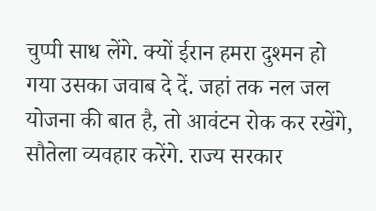चुप्पी साध लेंगे. क्यों ईरान हमरा दुश्मन हो गया उसका जवाब दे दें. जहां तक नल जल योजना की बात है, तो आवंटन रोक कर रखेंगे, सौतेला व्यवहार करेंगे. राज्य सरकार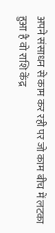अपने संसाधन से काम कर रही पर जो काम बीच में लटका हुआ है वो राशि केंद्र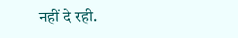नहीं दे रही.